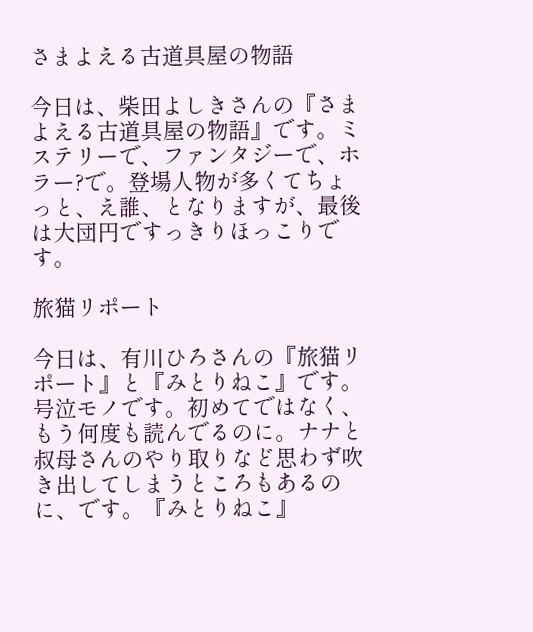さまよえる古道具屋の物語

今日は、柴田よしきさんの『さまよえる古道具屋の物語』です。ミステリーで、ファンタジーで、ホラー?で。登場人物が多くてちょっと、え誰、となりますが、最後は大団円ですっきりほっこりです。

旅猫リポート

今日は、有川ひろさんの『旅猫リポート』と『みとりねこ』です。号泣モノです。初めてではなく、もう何度も読んでるのに。ナナと叔母さんのやり取りなど思わず吹き出してしまうところもあるのに、です。『みとりねこ』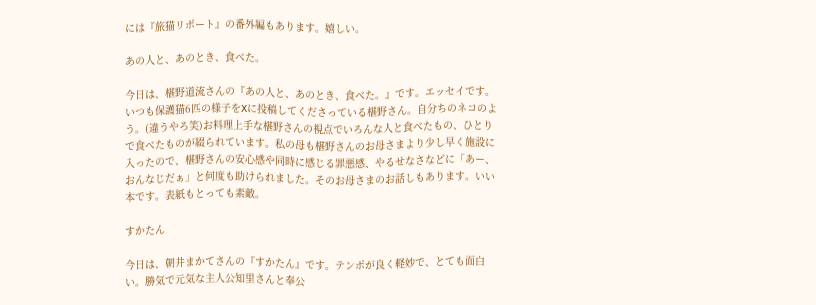には『旅猫リポート』の番外編もあります。嬉しい。

あの人と、あのとき、食べた。

今日は、椹野道流さんの『あの人と、あのとき、食べた。』です。エッセイです。いつも保護猫6匹の様子をXに投稿してくださっている椹野さん。自分ちのネコのよう。(違うやろ笑)お料理上手な椹野さんの視点でいろんな人と食べたもの、ひとりで食べたものが綴られています。私の母も椹野さんのお母さまより少し早く施設に入ったので、椹野さんの安心感や同時に感じる罪悪感、やるせなさなどに「あー、おんなじだぁ」と何度も助けられました。そのお母さまのお話しもあります。いい本です。表紙もとっても素敵。

すかたん

今日は、朝井まかてさんの『すかたん』です。テンポが良く軽妙で、とても面白い。勝気で元気な主人公知里さんと奉公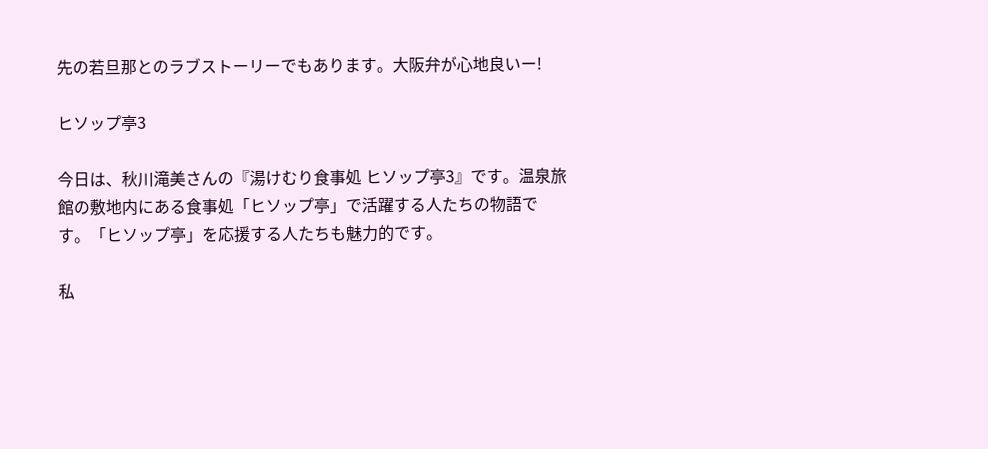先の若旦那とのラブストーリーでもあります。大阪弁が心地良いー!

ヒソップ亭3

今日は、秋川滝美さんの『湯けむり食事処 ヒソップ亭3』です。温泉旅館の敷地内にある食事処「ヒソップ亭」で活躍する人たちの物語です。「ヒソップ亭」を応援する人たちも魅力的です。

私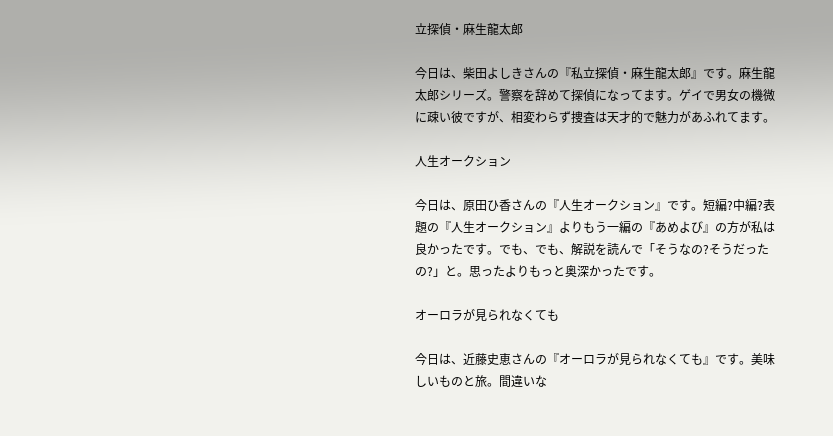立探偵・麻生龍太郎

今日は、柴田よしきさんの『私立探偵・麻生龍太郎』です。麻生龍太郎シリーズ。警察を辞めて探偵になってます。ゲイで男女の機微に疎い彼ですが、相変わらず捜査は天才的で魅力があふれてます。

人生オークション

今日は、原田ひ香さんの『人生オークション』です。短編?中編?表題の『人生オークション』よりもう一編の『あめよび』の方が私は良かったです。でも、でも、解説を読んで「そうなの?そうだったの?」と。思ったよりもっと奥深かったです。

オーロラが見られなくても

今日は、近藤史恵さんの『オーロラが見られなくても』です。美味しいものと旅。間違いな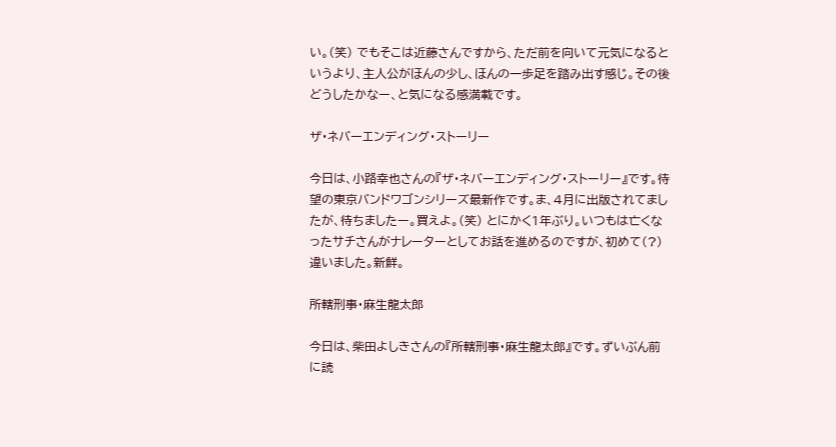い。(笑) でもそこは近藤さんですから、ただ前を向いて元気になるというより、主人公がほんの少し、ほんの一歩足を踏み出す感じ。その後どうしたかなー、と気になる感満載です。

ザ・ネバーエンディング・ストーリー

今日は、小路幸也さんの『ザ・ネバーエンディング・ストーリー』です。待望の東京バンドワゴンシリーズ最新作です。ま、4月に出版されてましたが、待ちましたー。買えよ。(笑) とにかく1年ぶり。いつもは亡くなったサチさんがナレーターとしてお話を進めるのですが、初めて(?)違いました。新鮮。

所轄刑事・麻生龍太郎

今日は、柴田よしきさんの『所轄刑事・麻生龍太郎』です。ずいぶん前に読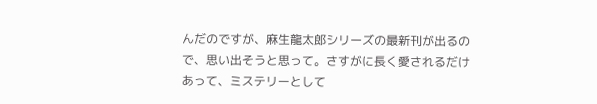んだのですが、麻生龍太郎シリーズの最新刊が出るので、思い出そうと思って。さすがに長く愛されるだけあって、ミステリーとして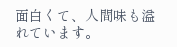面白くて、人間味も溢れています。